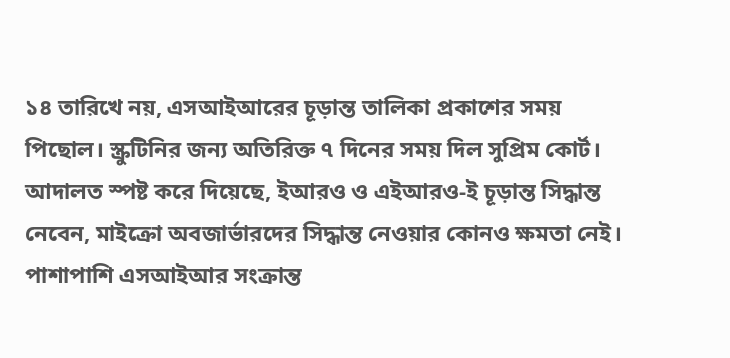১৪ তারিখে নয়, এসআইআরের চূড়ান্ত তালিকা প্রকাশের সময় পিছোল। স্ক্রুটিনির জন্য অতিরিক্ত ৭ দিনের সময় দিল সুপ্রিম কোর্ট। আদালত স্পষ্ট করে দিয়েছে, ইআরও ও এইআরও-ই চূড়ান্ত সিদ্ধান্ত নেবেন, মাইক্রো অবজার্ভারদের সিদ্ধান্ত নেওয়ার কোনও ক্ষমতা নেই। পাশাপাশি এসআইআর সংক্রান্ত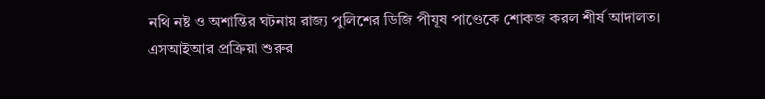নথি নষ্ট ও অশান্তির ঘটনায় রাজ্য পুলিশের ডিজি পীযূষ পাণ্ডেকে শোকজ করল শীর্ষ আদালত।
এসআইআর প্রক্রিয়া শুরুর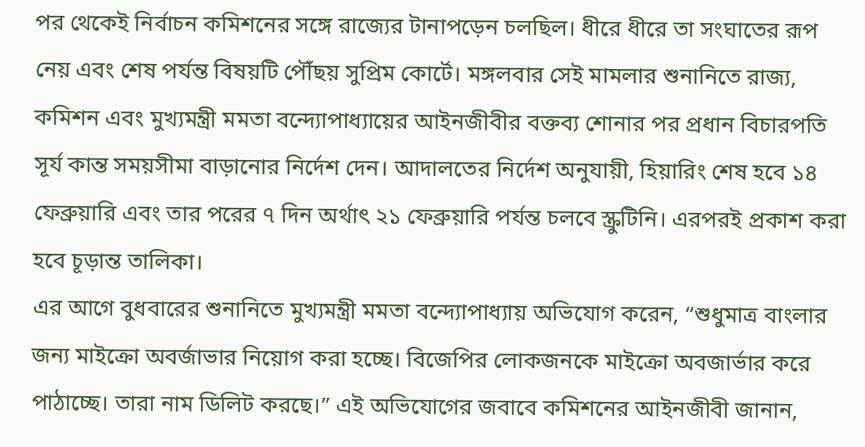পর থেকেই নির্বাচন কমিশনের সঙ্গে রাজ্যের টানাপড়েন চলছিল। ধীরে ধীরে তা সংঘাতের রূপ নেয় এবং শেষ পর্যন্ত বিষয়টি পৌঁছয় সুপ্রিম কোর্টে। মঙ্গলবার সেই মামলার শুনানিতে রাজ্য, কমিশন এবং মুখ্যমন্ত্রী মমতা বন্দ্যোপাধ্যায়ের আইনজীবীর বক্তব্য শোনার পর প্রধান বিচারপতি সূর্য কান্ত সময়সীমা বাড়ানোর নির্দেশ দেন। আদালতের নির্দেশ অনুযায়ী, হিয়ারিং শেষ হবে ১৪ ফেব্রুয়ারি এবং তার পরের ৭ দিন অর্থাৎ ২১ ফেব্রুয়ারি পর্যন্ত চলবে স্ক্রুটিনি। এরপরই প্রকাশ করা হবে চূড়ান্ত তালিকা।
এর আগে বুধবারের শুনানিতে মুখ্যমন্ত্রী মমতা বন্দ্যোপাধ্যায় অভিযোগ করেন, “শুধুমাত্র বাংলার জন্য মাইক্রো অবর্জাভার নিয়োগ করা হচ্ছে। বিজেপির লোকজনকে মাইক্রো অবজার্ভার করে পাঠাচ্ছে। তারা নাম ডিলিট করছে।” এই অভিযোগের জবাবে কমিশনের আইনজীবী জানান,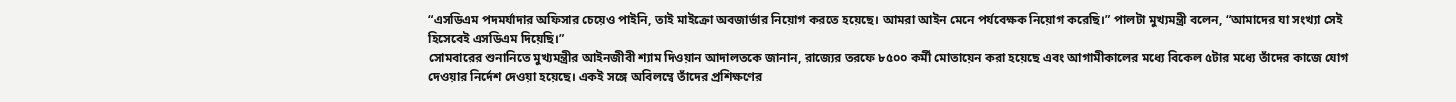“এসডিএম পদমর্যাদার অফিসার চেয়েও পাইনি, তাই মাইক্রো অবজার্ভার নিয়োগ করতে হয়েছে। আমরা আইন মেনে পর্যবেক্ষক নিয়োগ করেছি।” পালটা মুখ্যমন্ত্রী বলেন, “আমাদের যা সংখ্যা সেই হিসেবেই এসডিএম দিয়েছি।”
সোমবারের শুনানিতে মুখ্যমন্ত্রীর আইনজীবী শ্যাম দিওয়ান আদালতকে জানান, রাজ্যের তরফে ৮৫০০ কর্মী মোতায়েন করা হয়েছে এবং আগামীকালের মধ্যে বিকেল ৫টার মধ্যে তাঁদের কাজে যোগ দেওয়ার নির্দেশ দেওয়া হয়েছে। একই সঙ্গে অবিলম্বে তাঁদের প্রশিক্ষণের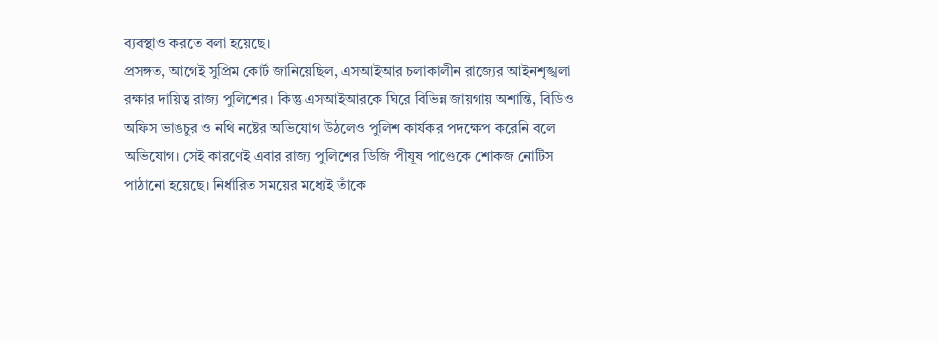ব্যবস্থাও করতে বলা হয়েছে।
প্রসঙ্গত, আগেই সুপ্রিম কোর্ট জানিয়েছিল, এসআইআর চলাকালীন রাজ্যের আইনশৃঙ্খলা রক্ষার দায়িত্ব রাজ্য পুলিশের। কিন্তু এসআইআরকে ঘিরে বিভিন্ন জায়গায় অশান্তি, বিডিও অফিস ভাঙচুর ও নথি নষ্টের অভিযোগ উঠলেও পুলিশ কার্যকর পদক্ষেপ করেনি বলে অভিযোগ। সেই কারণেই এবার রাজ্য পুলিশের ডিজি পীযূষ পাণ্ডেকে শোকজ নোটিস পাঠানো হয়েছে। নির্ধারিত সময়ের মধ্যেই তাঁকে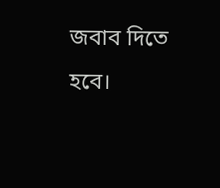জবাব দিতে হবে।